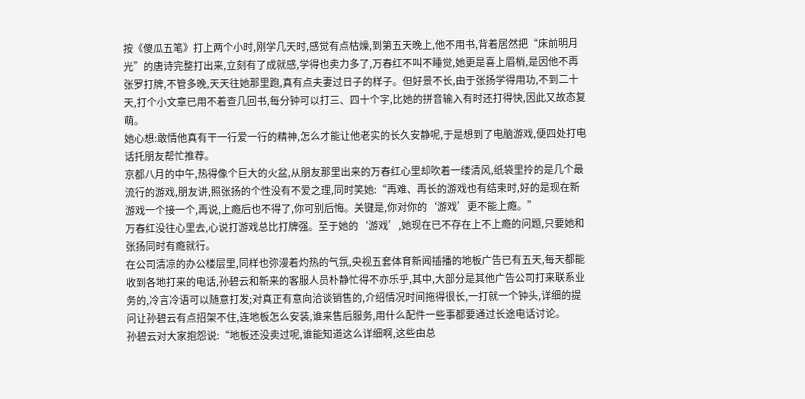按《傻瓜五笔》打上两个小时,刚学几天时,感觉有点枯燥,到第五天晚上,他不用书,背着居然把“床前明月光”的唐诗完整打出来,立刻有了成就感,学得也卖力多了,万春红不叫不睡觉,她更是喜上眉梢,是因他不再张罗打牌,不管多晚,天天往她那里跑,真有点夫妻过日子的样子。但好景不长,由于张扬学得用功,不到二十天,打个小文章已用不着查几回书,每分钟可以打三、四十个字,比她的拼音输入有时还打得快,因此又故态复萌。
她心想:敢情他真有干一行爱一行的精神,怎么才能让他老实的长久安静呢,于是想到了电脑游戏,便四处打电话托朋友帮忙推荐。
京都八月的中午,热得像个巨大的火盆,从朋友那里出来的万春红心里却吹着一缕清风,纸袋里拎的是几个最流行的游戏,朋友讲,照张扬的个性没有不爱之理,同时笑她:“再难、再长的游戏也有结束时,好的是现在新游戏一个接一个,再说,上瘾后也不得了,你可别后悔。关键是,你对你的‘游戏’更不能上瘾。”
万春红没往心里去,心说打游戏总比打牌强。至于她的‘游戏’,她现在已不存在上不上瘾的问题,只要她和张扬同时有瘾就行。
在公司清凉的办公楼层里,同样也弥漫着灼热的气氛,央视五套体育新闻插播的地板广告已有五天,每天都能收到各地打来的电话,孙碧云和新来的客服人员朴静忙得不亦乐乎,其中,大部分是其他广告公司打来联系业务的,冷言冷语可以随意打发;对真正有意向洽谈销售的,介绍情况时间拖得很长,一打就一个钟头,详细的提问让孙碧云有点招架不住,连地板怎么安装,谁来售后服务,用什么配件一些事都要通过长途电话讨论。
孙碧云对大家抱怨说:“地板还没卖过呢,谁能知道这么详细啊,这些由总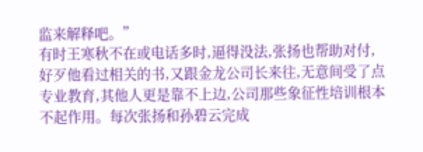监来解释吧。”
有时王寒秋不在或电话多时,逼得没法,张扬也帮助对付,好歹他看过相关的书,又跟金龙公司长来往,无意间受了点专业教育,其他人更是靠不上边,公司那些象征性培训根本不起作用。每次张扬和孙碧云完成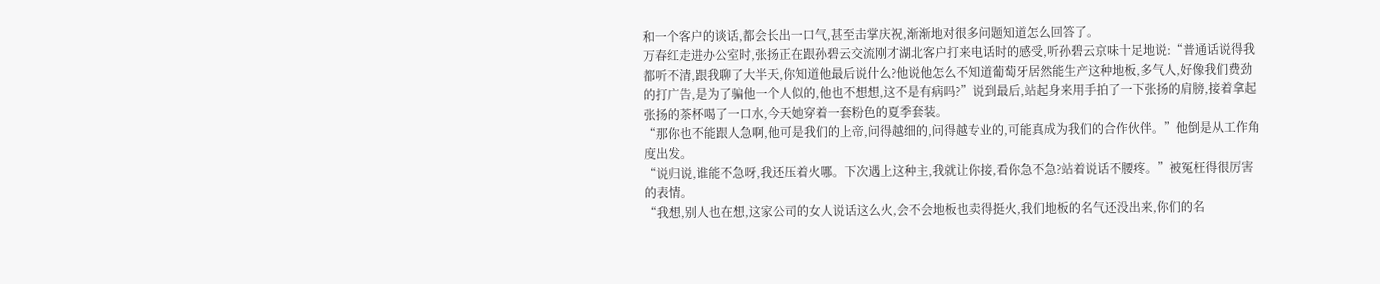和一个客户的谈话,都会长出一口气,甚至击掌庆祝,渐渐地对很多问题知道怎么回答了。
万春红走进办公室时,张扬正在跟孙碧云交流刚才湖北客户打来电话时的感受,听孙碧云京味十足地说:“普通话说得我都听不清,跟我聊了大半天,你知道他最后说什么?他说他怎么不知道葡萄牙居然能生产这种地板,多气人,好像我们费劲的打广告,是为了骗他一个人似的,他也不想想,这不是有病吗?”说到最后,站起身来用手拍了一下张扬的肩膀,接着拿起张扬的茶杯喝了一口水,今天她穿着一套粉色的夏季套装。
“那你也不能跟人急啊,他可是我们的上帝,问得越细的,问得越专业的,可能真成为我们的合作伙伴。”他倒是从工作角度出发。
“说归说,谁能不急呀,我还压着火哪。下次遇上这种主,我就让你接,看你急不急?站着说话不腰疼。”被冤枉得很厉害的表情。
“我想,别人也在想,这家公司的女人说话这么火,会不会地板也卖得挺火,我们地板的名气还没出来,你们的名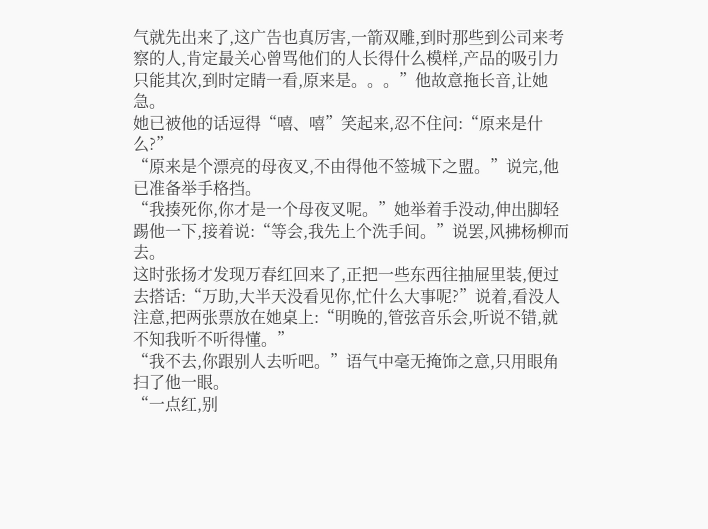气就先出来了,这广告也真厉害,一箭双雕,到时那些到公司来考察的人,肯定最关心曾骂他们的人长得什么模样,产品的吸引力只能其次,到时定睛一看,原来是。。。”他故意拖长音,让她急。
她已被他的话逗得“嘻、嘻”笑起来,忍不住问:“原来是什么?”
“原来是个漂亮的母夜叉,不由得他不签城下之盟。”说完,他已准备举手格挡。
“我揍死你,你才是一个母夜叉呢。”她举着手没动,伸出脚轻踢他一下,接着说:“等会,我先上个洗手间。”说罢,风拂杨柳而去。
这时张扬才发现万春红回来了,正把一些东西往抽屉里装,便过去搭话:“万助,大半天没看见你,忙什么大事呢?”说着,看没人注意,把两张票放在她桌上:“明晚的,管弦音乐会,听说不错,就不知我听不听得懂。”
“我不去,你跟别人去听吧。”语气中毫无掩饰之意,只用眼角扫了他一眼。
“一点红,别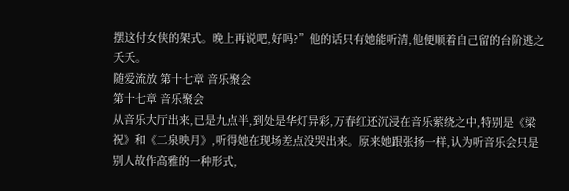摆这付女侠的架式。晚上再说吧,好吗?”他的话只有她能听清,他便顺着自己留的台阶逃之夭夭。
随爱流放 第十七章 音乐聚会
第十七章 音乐聚会
从音乐大厅出来,已是九点半,到处是华灯异彩,万春红还沉浸在音乐萦绕之中,特别是《梁祝》和《二泉映月》,听得她在现场差点没哭出来。原来她跟张扬一样,认为听音乐会只是别人故作高雅的一种形式,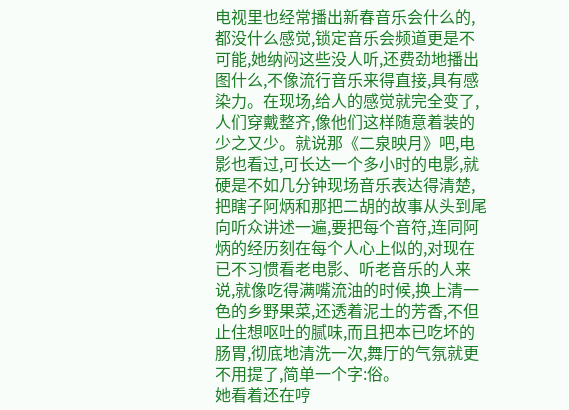电视里也经常播出新春音乐会什么的,都没什么感觉,锁定音乐会频道更是不可能,她纳闷这些没人听,还费劲地播出图什么,不像流行音乐来得直接,具有感染力。在现场,给人的感觉就完全变了,人们穿戴整齐,像他们这样随意着装的少之又少。就说那《二泉映月》吧,电影也看过,可长达一个多小时的电影,就硬是不如几分钟现场音乐表达得清楚,把瞎子阿炳和那把二胡的故事从头到尾向听众讲述一遍,要把每个音符,连同阿炳的经历刻在每个人心上似的,对现在已不习惯看老电影、听老音乐的人来说,就像吃得满嘴流油的时候,换上清一色的乡野果菜,还透着泥土的芳香,不但止住想呕吐的腻味,而且把本已吃坏的肠胃,彻底地清洗一次,舞厅的气氛就更不用提了,简单一个字:俗。
她看着还在哼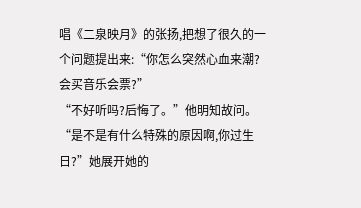唱《二泉映月》的张扬,把想了很久的一个问题提出来:“你怎么突然心血来潮?会买音乐会票?”
“不好听吗?后悔了。”他明知故问。
“是不是有什么特殊的原因啊,你过生日?”她展开她的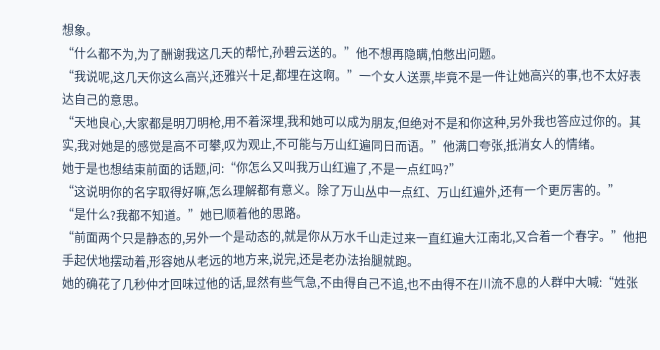想象。
“什么都不为,为了酬谢我这几天的帮忙,孙碧云送的。”他不想再隐瞒,怕憋出问题。
“我说呢,这几天你这么高兴,还雅兴十足,都埋在这啊。”一个女人送票,毕竟不是一件让她高兴的事,也不太好表达自己的意思。
“天地良心,大家都是明刀明枪,用不着深埋,我和她可以成为朋友,但绝对不是和你这种,另外我也答应过你的。其实,我对她是的感觉是高不可攀,叹为观止,不可能与万山红遍同日而语。”他满口夸张,抵消女人的情绪。
她于是也想结束前面的话题,问:“你怎么又叫我万山红遍了,不是一点红吗?”
“这说明你的名字取得好嘛,怎么理解都有意义。除了万山丛中一点红、万山红遍外,还有一个更厉害的。”
“是什么?我都不知道。”她已顺着他的思路。
“前面两个只是静态的,另外一个是动态的,就是你从万水千山走过来一直红遍大江南北,又合着一个春字。”他把手起伏地摆动着,形容她从老远的地方来,说完,还是老办法抬腿就跑。
她的确花了几秒仲才回味过他的话,显然有些气急,不由得自己不追,也不由得不在川流不息的人群中大喊:“姓张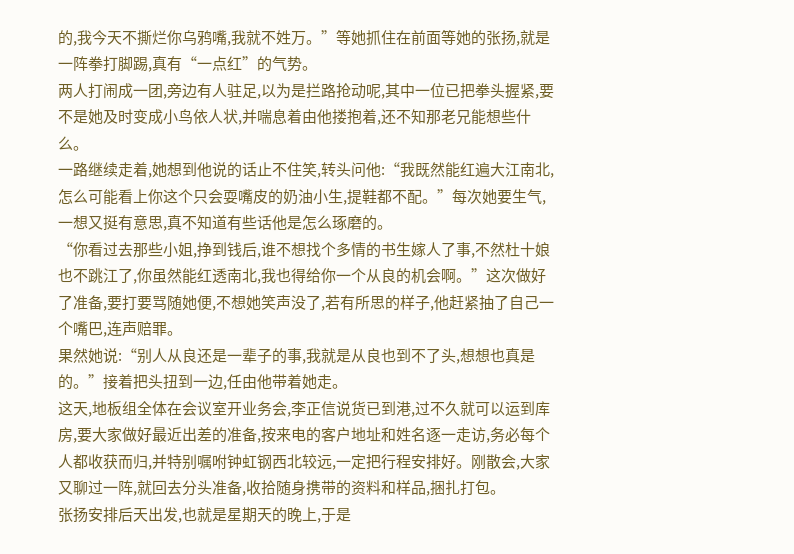的,我今天不撕烂你乌鸦嘴,我就不姓万。”等她抓住在前面等她的张扬,就是一阵拳打脚踢,真有“一点红”的气势。
两人打闹成一团,旁边有人驻足,以为是拦路抢动呢,其中一位已把拳头握紧,要不是她及时变成小鸟依人状,并喘息着由他搂抱着,还不知那老兄能想些什么。
一路继续走着,她想到他说的话止不住笑,转头问他:“我既然能红遍大江南北,怎么可能看上你这个只会耍嘴皮的奶油小生,提鞋都不配。”每次她要生气,一想又挺有意思,真不知道有些话他是怎么琢磨的。
“你看过去那些小姐,挣到钱后,谁不想找个多情的书生嫁人了事,不然杜十娘也不跳江了,你虽然能红透南北,我也得给你一个从良的机会啊。”这次做好了准备,要打要骂随她便,不想她笑声没了,若有所思的样子,他赶紧抽了自己一个嘴巴,连声赔罪。
果然她说:“别人从良还是一辈子的事,我就是从良也到不了头,想想也真是的。”接着把头扭到一边,任由他带着她走。
这天,地板组全体在会议室开业务会,李正信说货已到港,过不久就可以运到库房,要大家做好最近出差的准备,按来电的客户地址和姓名逐一走访,务必每个人都收获而归,并特别嘱咐钟虹钢西北较远,一定把行程安排好。刚散会,大家又聊过一阵,就回去分头准备,收拾随身携带的资料和样品,捆扎打包。
张扬安排后天出发,也就是星期天的晚上,于是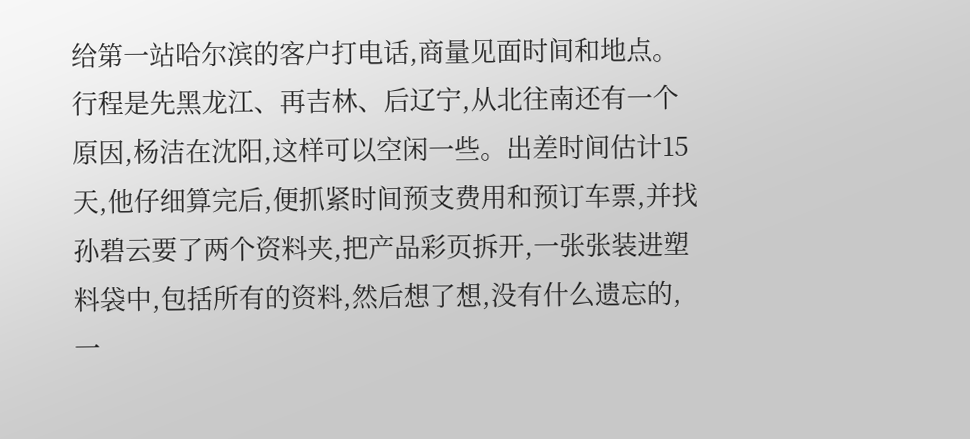给第一站哈尔滨的客户打电话,商量见面时间和地点。行程是先黑龙江、再吉林、后辽宁,从北往南还有一个原因,杨洁在沈阳,这样可以空闲一些。出差时间估计15天,他仔细算完后,便抓紧时间预支费用和预订车票,并找孙碧云要了两个资料夹,把产品彩页拆开,一张张装进塑料袋中,包括所有的资料,然后想了想,没有什么遗忘的,一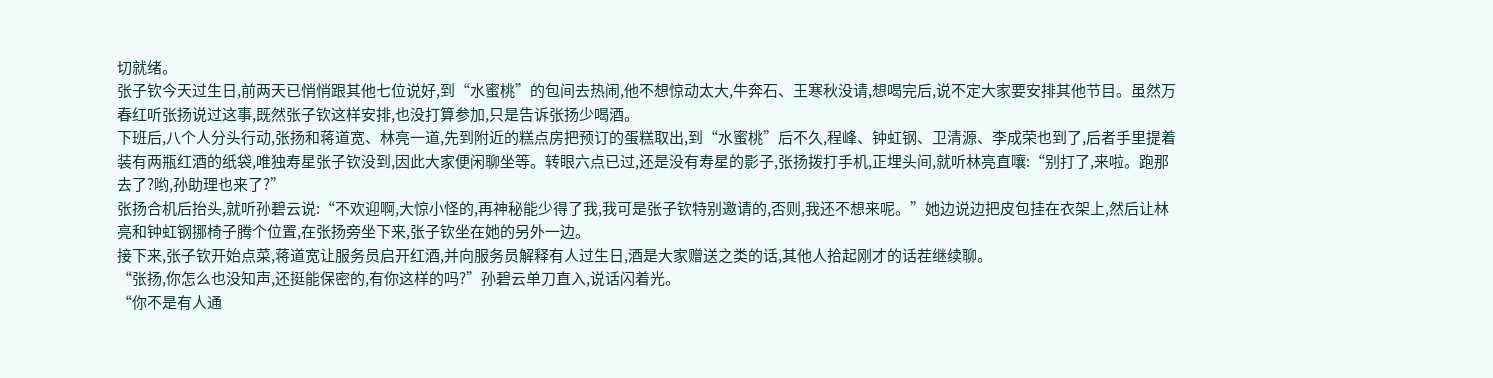切就绪。
张子钦今天过生日,前两天已悄悄跟其他七位说好,到“水蜜桃”的包间去热闹,他不想惊动太大,牛奔石、王寒秋没请,想喝完后,说不定大家要安排其他节目。虽然万春红听张扬说过这事,既然张子钦这样安排,也没打算参加,只是告诉张扬少喝酒。
下班后,八个人分头行动,张扬和蒋道宽、林亮一道,先到附近的糕点房把预订的蛋糕取出,到“水蜜桃”后不久,程峰、钟虹钢、卫清源、李成荣也到了,后者手里提着装有两瓶红酒的纸袋,唯独寿星张子钦没到,因此大家便闲聊坐等。转眼六点已过,还是没有寿星的影子,张扬拨打手机,正埋头间,就听林亮直嚷:“别打了,来啦。跑那去了?哟,孙助理也来了?”
张扬合机后抬头,就听孙碧云说:“不欢迎啊,大惊小怪的,再神秘能少得了我,我可是张子钦特别邀请的,否则,我还不想来呢。”她边说边把皮包挂在衣架上,然后让林亮和钟虹钢挪椅子腾个位置,在张扬旁坐下来,张子钦坐在她的另外一边。
接下来,张子钦开始点菜,蒋道宽让服务员启开红酒,并向服务员解释有人过生日,酒是大家赠送之类的话,其他人拾起刚才的话茬继续聊。
“张扬,你怎么也没知声,还挺能保密的,有你这样的吗?”孙碧云单刀直入,说话闪着光。
“你不是有人通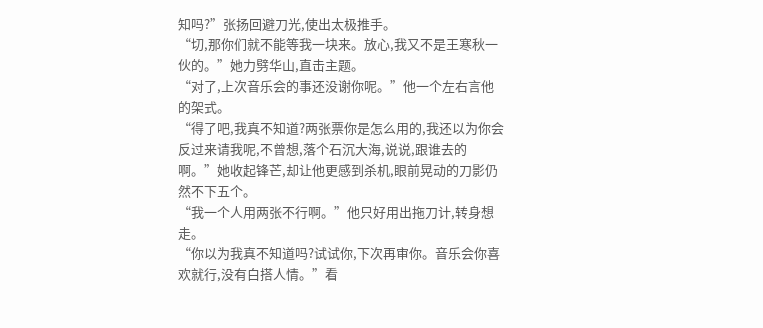知吗?”张扬回避刀光,使出太极推手。
“切,那你们就不能等我一块来。放心,我又不是王寒秋一伙的。”她力劈华山,直击主题。
“对了,上次音乐会的事还没谢你呢。”他一个左右言他的架式。
“得了吧,我真不知道?两张票你是怎么用的,我还以为你会反过来请我呢,不曾想,落个石沉大海,说说,跟谁去的啊。”她收起锋芒,却让他更感到杀机,眼前晃动的刀影仍然不下五个。
“我一个人用两张不行啊。”他只好用出拖刀计,转身想走。
“你以为我真不知道吗?试试你,下次再审你。音乐会你喜欢就行,没有白搭人情。”看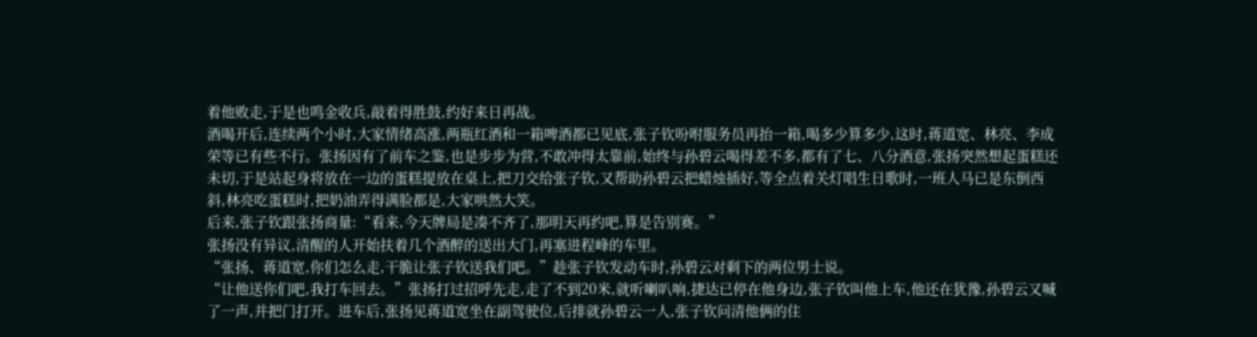着他败走,于是也鸣金收兵,敲着得胜鼓,约好来日再战。
酒喝开后,连续两个小时,大家情绪高涨,两瓶红酒和一箱啤酒都已见底,张子钦吩咐服务员再抬一箱,喝多少算多少,这时,蒋道宽、林亮、李成荣等已有些不行。张扬因有了前车之鉴,也是步步为营,不敢冲得太靠前,始终与孙碧云喝得差不多,都有了七、八分酒意,张扬突然想起蛋糕还未切,于是站起身将放在一边的蛋糕提放在桌上,把刀交给张子钦,又帮助孙碧云把蜡烛插好,等全点着关灯唱生日歌时,一班人马已是东倒西斜,林亮吃蛋糕时,把奶油弄得满脸都是,大家哄然大笑。
后来,张子钦跟张扬商量:“看来,今天牌局是凑不齐了,那明天再约吧,算是告别赛。”
张扬没有异议,清醒的人开始扶着几个酒醉的送出大门,再塞进程峰的车里。
“张扬、蒋道宽,你们怎么走,干脆让张子钦送我们吧。”趁张子钦发动车时,孙碧云对剩下的两位男士说。
“让他送你们吧,我打车回去。”张扬打过招呼先走,走了不到20米,就听喇叭响,捷达已停在他身边,张子钦叫他上车,他还在犹豫,孙碧云又喊了一声,并把门打开。进车后,张扬见蒋道宽坐在副驾驶位,后排就孙碧云一人,张子钦问清他俩的住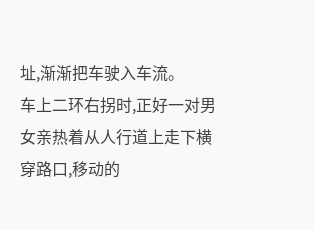址,渐渐把车驶入车流。
车上二环右拐时,正好一对男女亲热着从人行道上走下横穿路口,移动的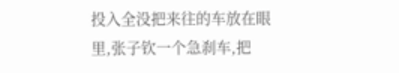投入全没把来往的车放在眼里,张子钦一个急刹车,把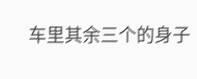车里其余三个的身子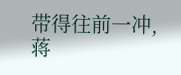带得往前一冲,蒋